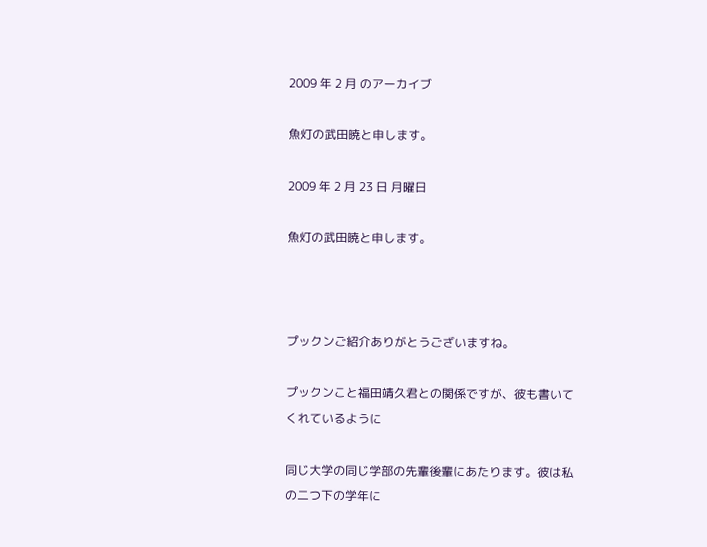2009 年 2 月 のアーカイブ

魚灯の武田暁と申します。

2009 年 2 月 23 日 月曜日

魚灯の武田暁と申します。



プックンご紹介ありがとうございますね。

プックンこと福田靖久君との関係ですが、彼も書いてくれているように

同じ大学の同じ学部の先輩後輩にあたります。彼は私の二つ下の学年に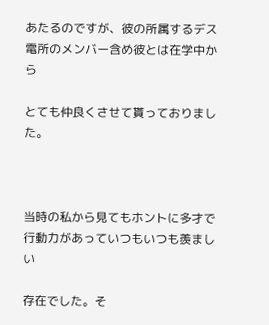あたるのですが、彼の所属するデス電所のメンバー含め彼とは在学中から

とても仲良くさせて貰っておりました。



当時の私から見てもホントに多才で行動力があっていつもいつも羨ましい

存在でした。そ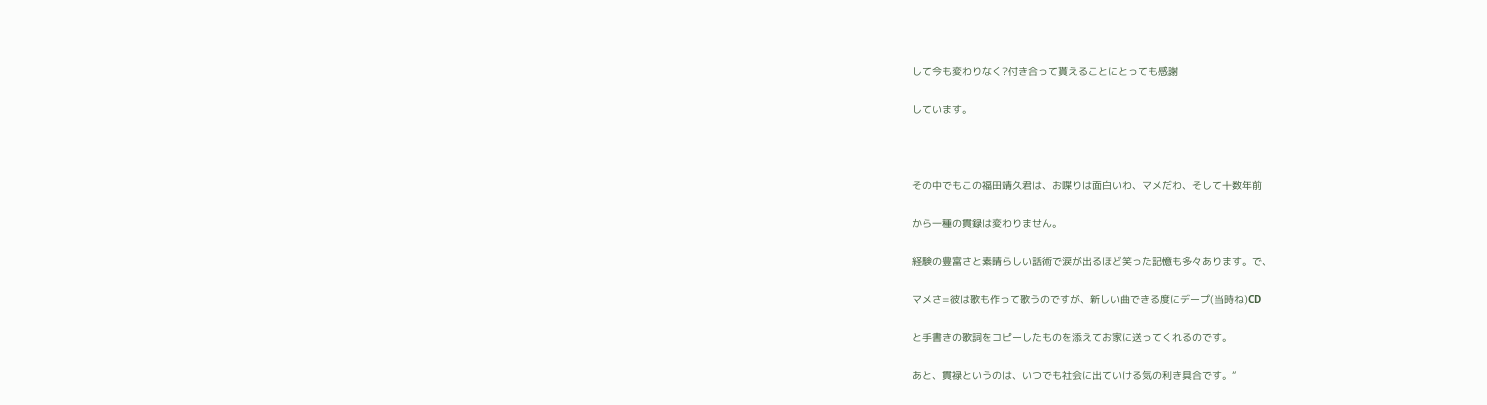して今も変わりなく?付き合って貰えることにとっても感謝

しています。



その中でもこの福田靖久君は、お喋りは面白いわ、マメだわ、そして十数年前

から一種の貫録は変わりません。

経験の豊富さと素晴らしい話術で涙が出るほど笑った記憶も多々あります。で、

マメさ=彼は歌も作って歌うのですが、新しい曲できる度にデープ(当時ね)CD

と手書きの歌詞をコピーしたものを添えてお家に送ってくれるのです。

あと、貫禄というのは、いつでも社会に出ていける気の利き具合です。“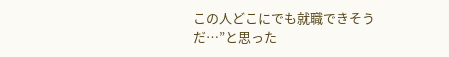この人どこにでも就職できそうだ…”と思った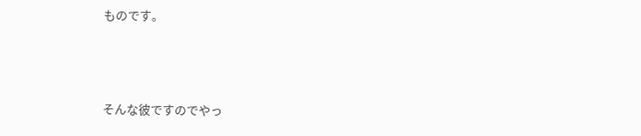ものです。



そんな彼ですのでやっ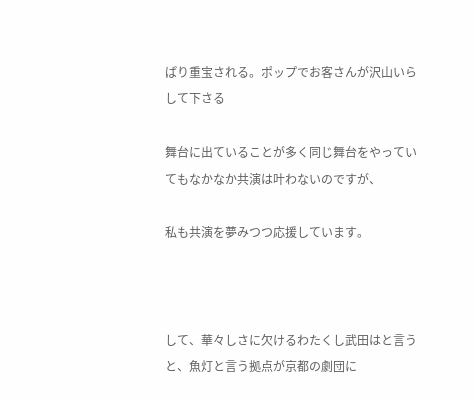ぱり重宝される。ポップでお客さんが沢山いらして下さる

舞台に出ていることが多く同じ舞台をやっていてもなかなか共演は叶わないのですが、

私も共演を夢みつつ応援しています。



して、華々しさに欠けるわたくし武田はと言うと、魚灯と言う拠点が京都の劇団に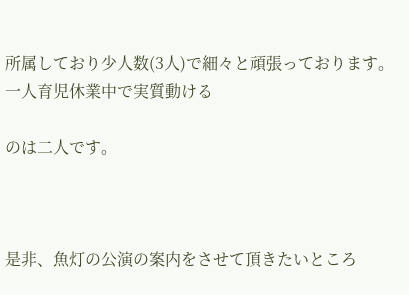所属しており少人数(3人)で細々と頑張っております。一人育児休業中で実質動ける

のは二人です。



是非、魚灯の公演の案内をさせて頂きたいところ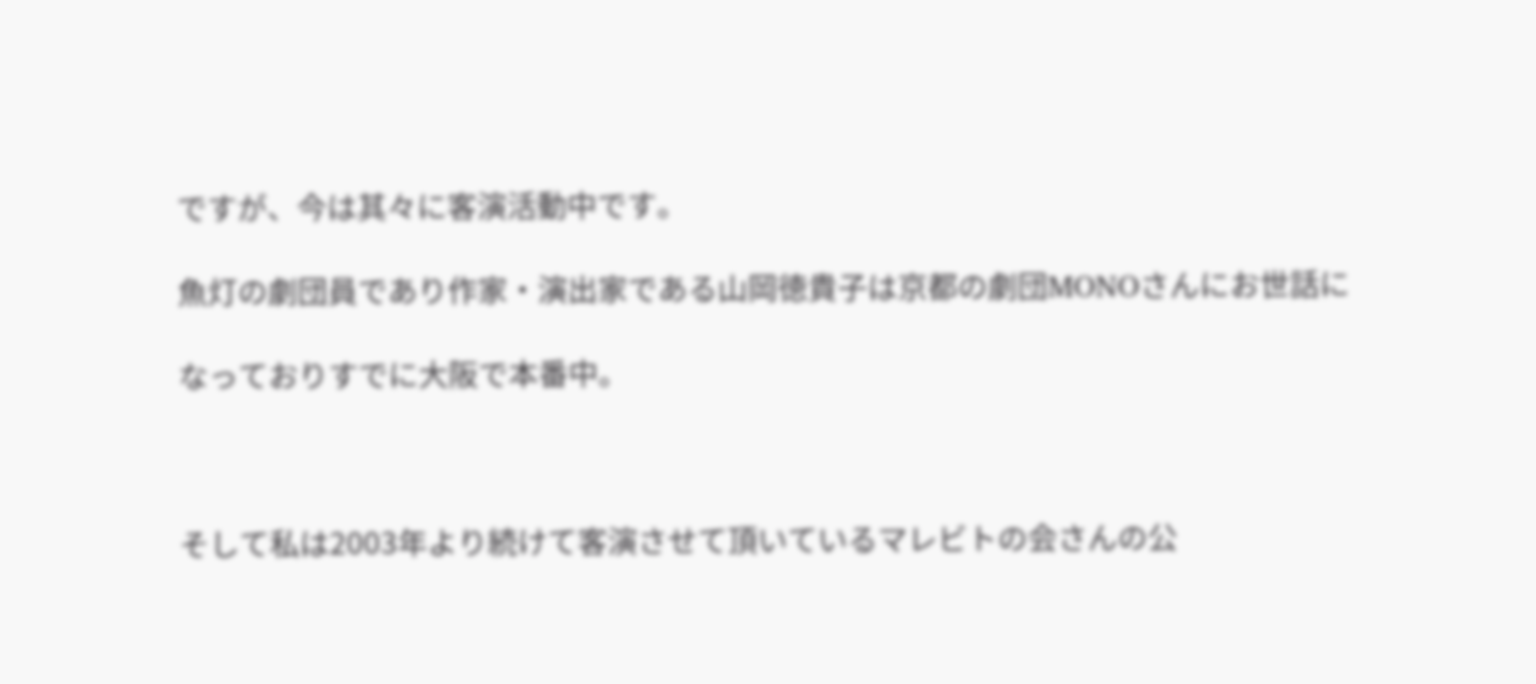ですが、今は其々に客演活動中です。

魚灯の劇団員であり作家・演出家である山岡徳貴子は京都の劇団MONOさんにお世話に

なっておりすでに大阪で本番中。



そして私は2003年より続けて客演させて頂いているマレビトの会さんの公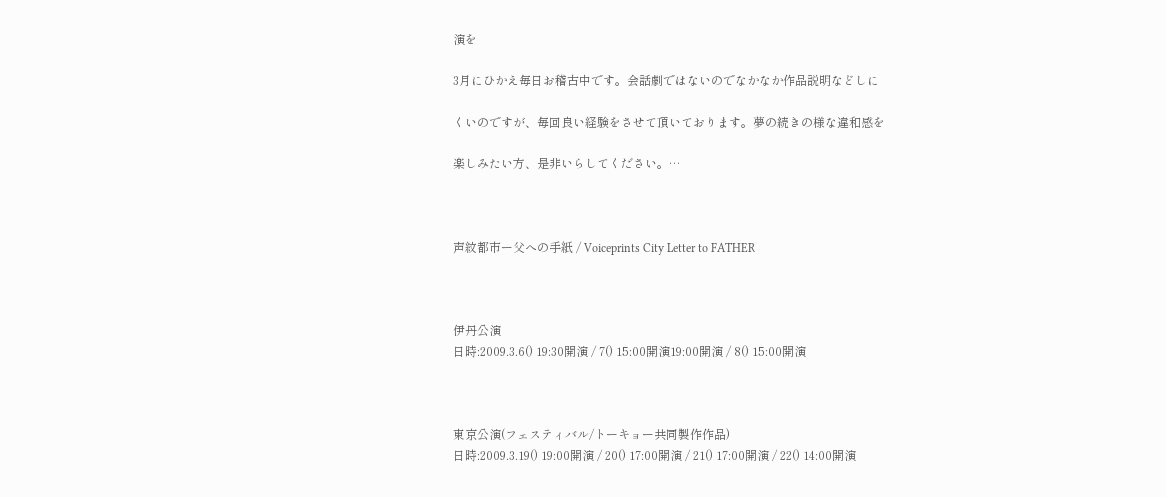演を

3月にひかえ毎日お稽古中です。会話劇ではないのでなかなか作品説明などしに

くいのですが、毎回良い経験をさせて頂いております。夢の続きの様な違和感を

楽しみたい方、是非いらしてください。…



声紋都市ー父への手紙 / Voiceprints City Letter to FATHER



伊丹公演
日時:2009.3.6() 19:30開演 / 7() 15:00開演19:00開演 / 8() 15:00開演



東京公演(フェスティバル/トーキョー共同製作作品)
日時:2009.3.19() 19:00開演 / 20() 17:00開演 / 21() 17:00開演 / 22() 14:00開演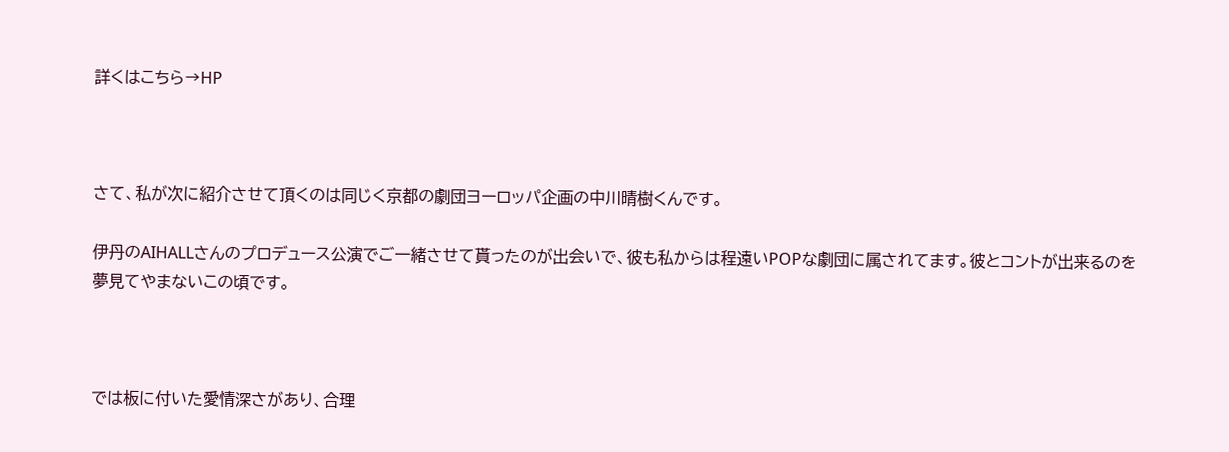詳くはこちら→HP



さて、私が次に紹介させて頂くのは同じく京都の劇団ヨーロッパ企画の中川晴樹くんです。

伊丹のAIHALLさんのプロデュース公演でご一緒させて貰ったのが出会いで、彼も私からは程遠いPOPな劇団に属されてます。彼とコントが出来るのを夢見てやまないこの頃です。



では板に付いた愛情深さがあり、合理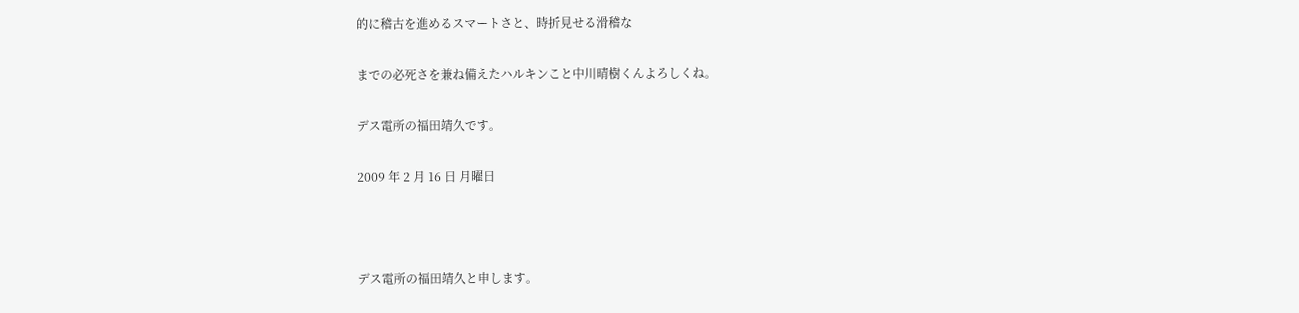的に稽古を進めるスマートさと、時折見せる滑稽な

までの必死さを兼ね備えたハルキンこと中川晴樹くんよろしくね。

デス電所の福田靖久です。

2009 年 2 月 16 日 月曜日



デス電所の福田靖久と申します。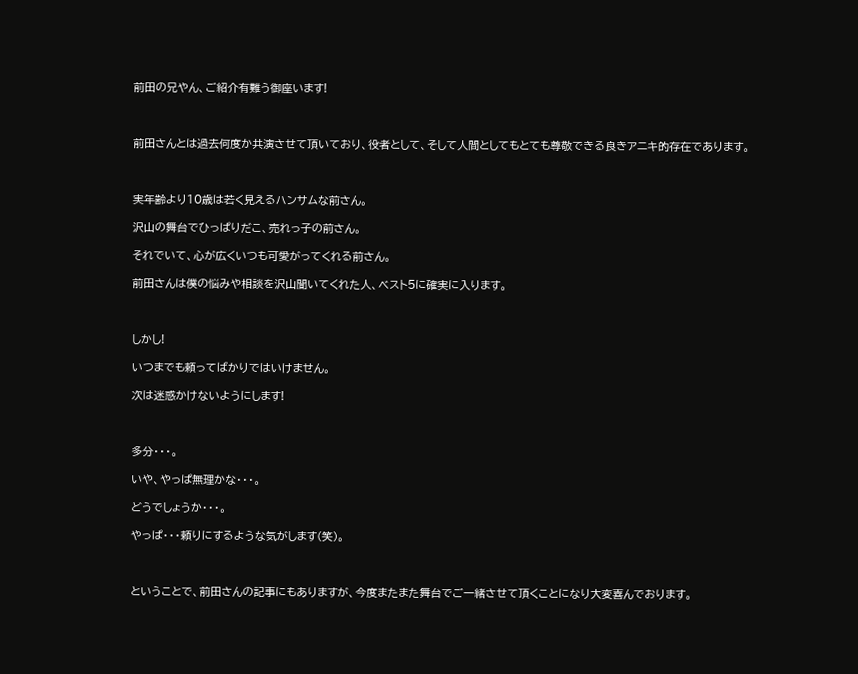前田の兄やん、ご紹介有難う御座います!



前田さんとは過去何度か共演させて頂いており、役者として、そして人間としてもとても尊敬できる良きアニキ的存在であります。



実年齢より10歳は若く見えるハンサムな前さん。

沢山の舞台でひっぱりだこ、売れっ子の前さん。

それでいて、心が広くいつも可愛がってくれる前さん。

前田さんは僕の悩みや相談を沢山聞いてくれた人、ベスト5に確実に入ります。



しかし!

いつまでも頼ってばかりではいけません。

次は迷惑かけないようにします!



多分・・・。

いや、やっぱ無理かな・・・。

どうでしょうか・・・。

やっぱ・・・頼りにするような気がします(笑)。



ということで、前田さんの記事にもありますが、今度またまた舞台でご一緒させて頂くことになり大変喜んでおります。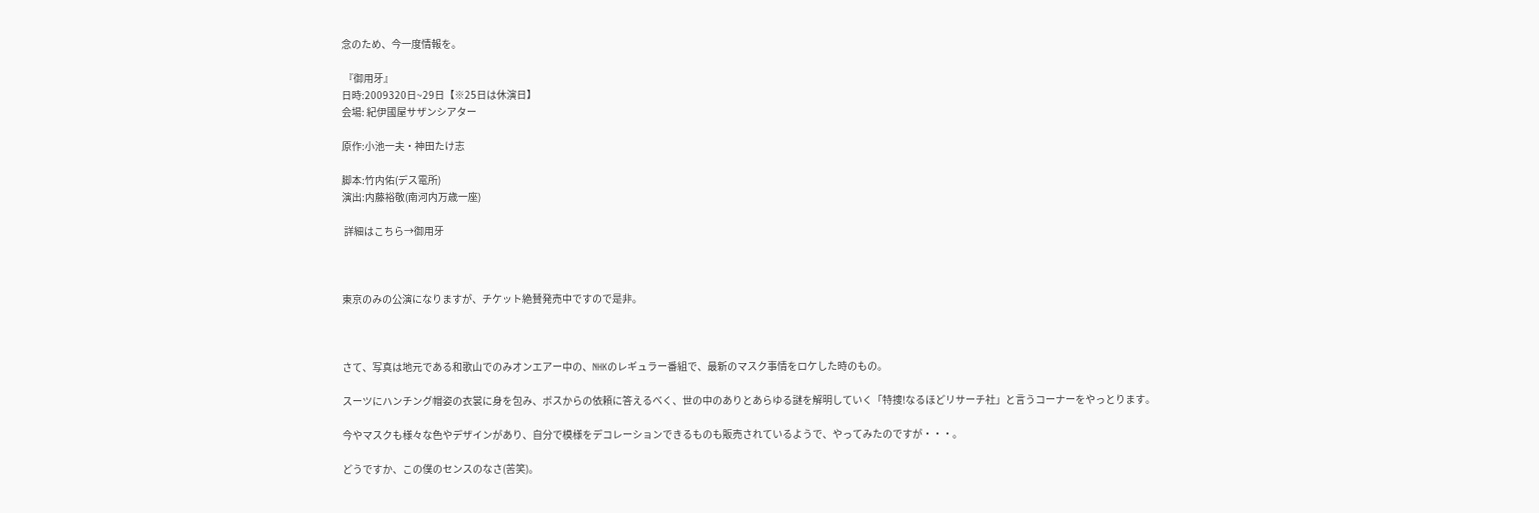念のため、今一度情報を。

 『御用牙』
日時:2009320日~29日【※25日は休演日】
会場: 紀伊國屋サザンシアター

原作:小池一夫・神田たけ志

脚本:竹内佑(デス電所)
演出:内藤裕敬(南河内万歳一座)

 詳細はこちら→御用牙



東京のみの公演になりますが、チケット絶賛発売中ですので是非。



さて、写真は地元である和歌山でのみオンエアー中の、NHKのレギュラー番組で、最新のマスク事情をロケした時のもの。

スーツにハンチング帽姿の衣裳に身を包み、ボスからの依頼に答えるべく、世の中のありとあらゆる謎を解明していく「特捜!なるほどリサーチ社」と言うコーナーをやっとります。

今やマスクも様々な色やデザインがあり、自分で模様をデコレーションできるものも販売されているようで、やってみたのですが・・・。

どうですか、この僕のセンスのなさ(苦笑)。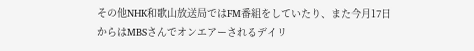その他NHK和歌山放送局ではFM番組をしていたり、また今月17日からはMBSさんでオンエアーされるデイリ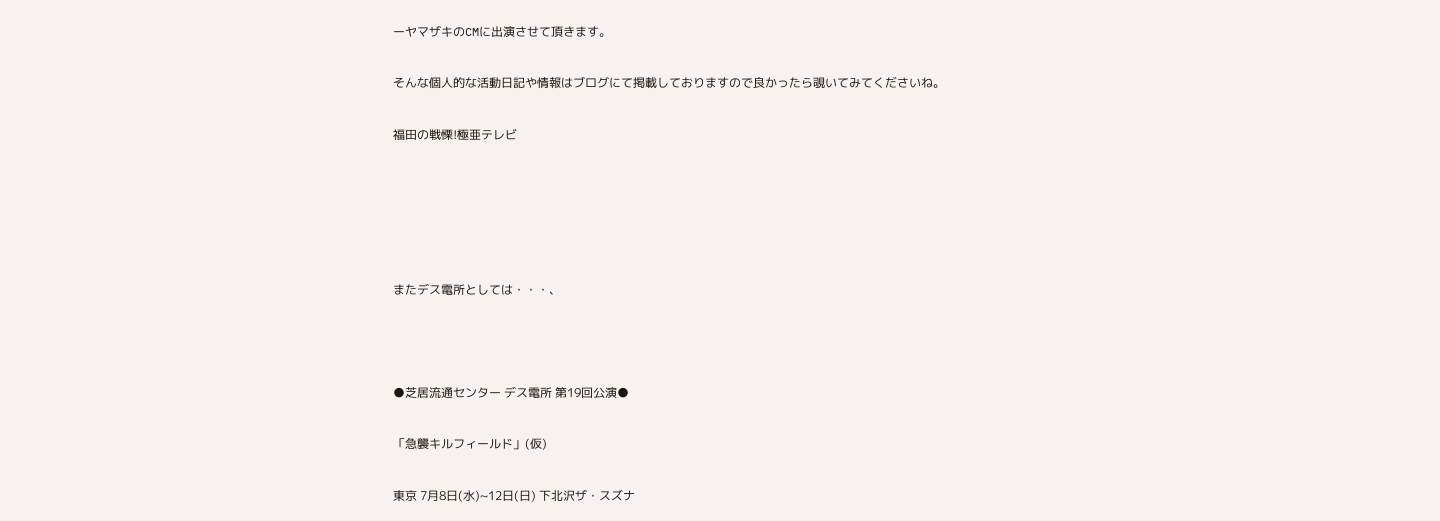ーヤマザキのCMに出演させて頂きます。

そんな個人的な活動日記や情報はブログにて掲載しておりますので良かったら覗いてみてくださいね。

福田の戦慄!極亜テレビ





またデス電所としては・・・、



●芝居流通センター デス電所 第19回公演●

「急襲キルフィールド」(仮)

東京 7月8日(水)~12日(日) 下北沢ザ・スズナ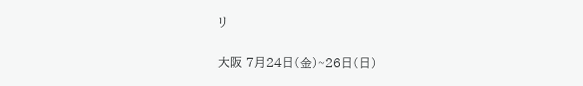リ

大阪 7月24日(金)~26日(日)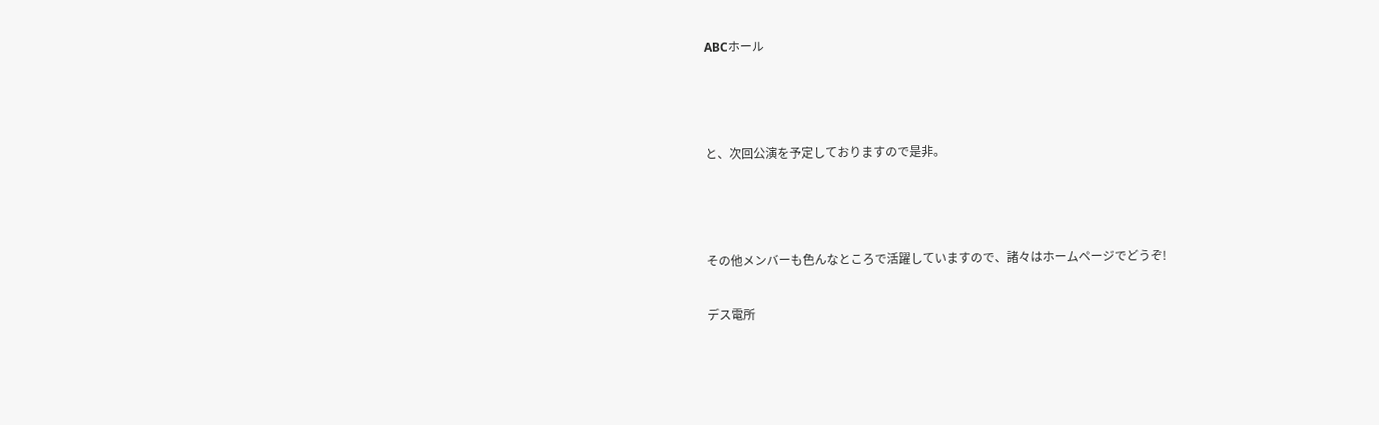ABCホール



と、次回公演を予定しておりますので是非。



その他メンバーも色んなところで活躍していますので、諸々はホームページでどうぞ!

デス電所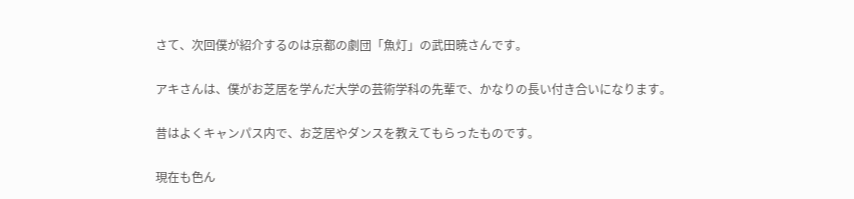さて、次回僕が紹介するのは京都の劇団「魚灯」の武田暁さんです。

アキさんは、僕がお芝居を学んだ大学の芸術学科の先輩で、かなりの長い付き合いになります。

昔はよくキャンパス内で、お芝居やダンスを教えてもらったものです。

現在も色ん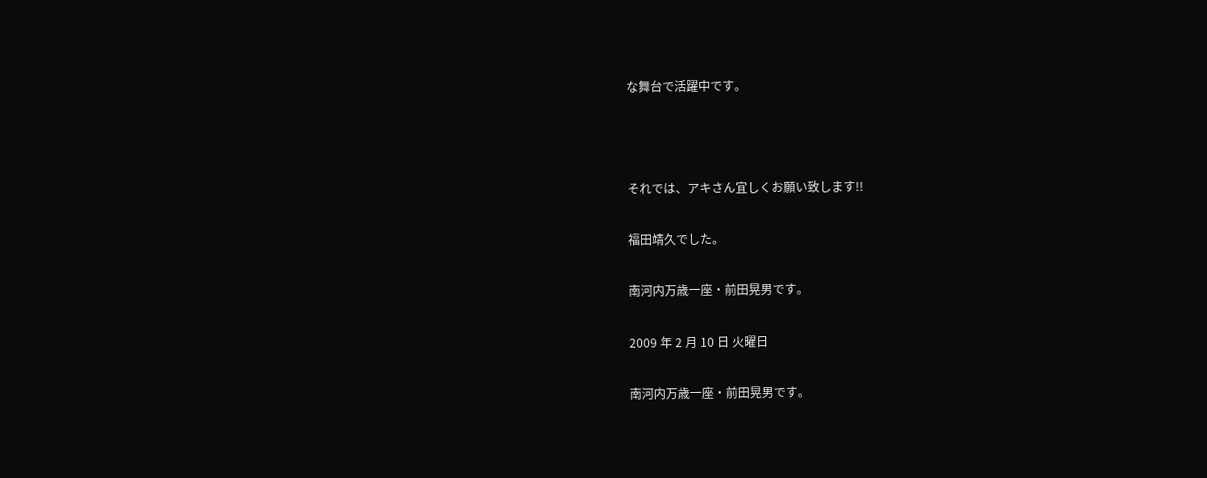な舞台で活躍中です。



それでは、アキさん宜しくお願い致します!!

福田靖久でした。

南河内万歳一座・前田晃男です。

2009 年 2 月 10 日 火曜日

南河内万歳一座・前田晃男です。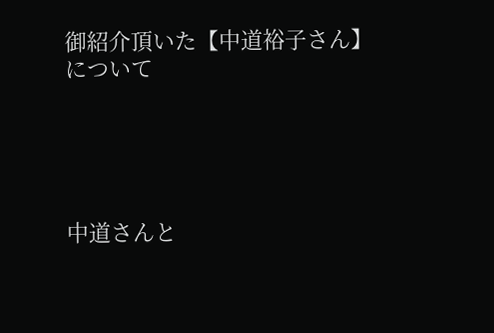御紹介頂いた【中道裕子さん】について





中道さんと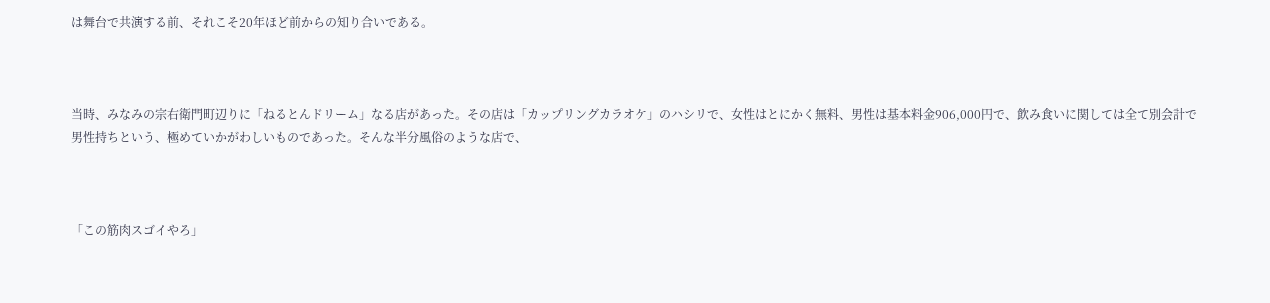は舞台で共演する前、それこそ20年ほど前からの知り合いである。



当時、みなみの宗右衛門町辺りに「ねるとんドリーム」なる店があった。その店は「カップリングカラオケ」のハシリで、女性はとにかく無料、男性は基本料金906,000円で、飲み食いに関しては全て別会計で男性持ちという、極めていかがわしいものであった。そんな半分風俗のような店で、



「この筋肉スゴイやろ」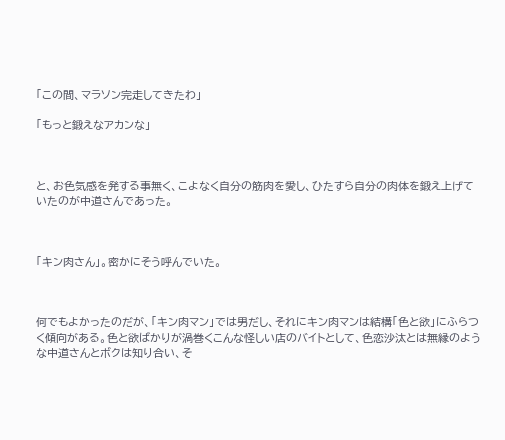「この間、マラソン完走してきたわ」

「もっと鍛えなアカンな」



と、お色気感を発する事無く、こよなく自分の筋肉を愛し、ひたすら自分の肉体を鍛え上げていたのが中道さんであった。



「キン肉さん」。密かにそう呼んでいた。



何でもよかったのだが、「キン肉マン」では男だし、それにキン肉マンは結構「色と欲」にふらつく傾向がある。色と欲ばかりが渦巻くこんな怪しい店のバイトとして、色恋沙汰とは無縁のような中道さんとボクは知り合い、そ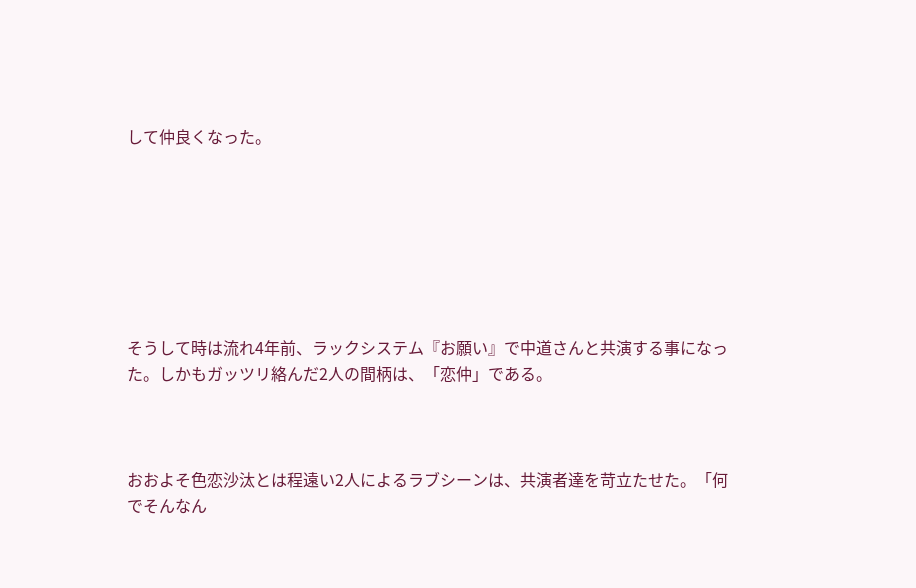して仲良くなった。







そうして時は流れ4年前、ラックシステム『お願い』で中道さんと共演する事になった。しかもガッツリ絡んだ2人の間柄は、「恋仲」である。



おおよそ色恋沙汰とは程遠い2人によるラブシーンは、共演者達を苛立たせた。「何でそんなん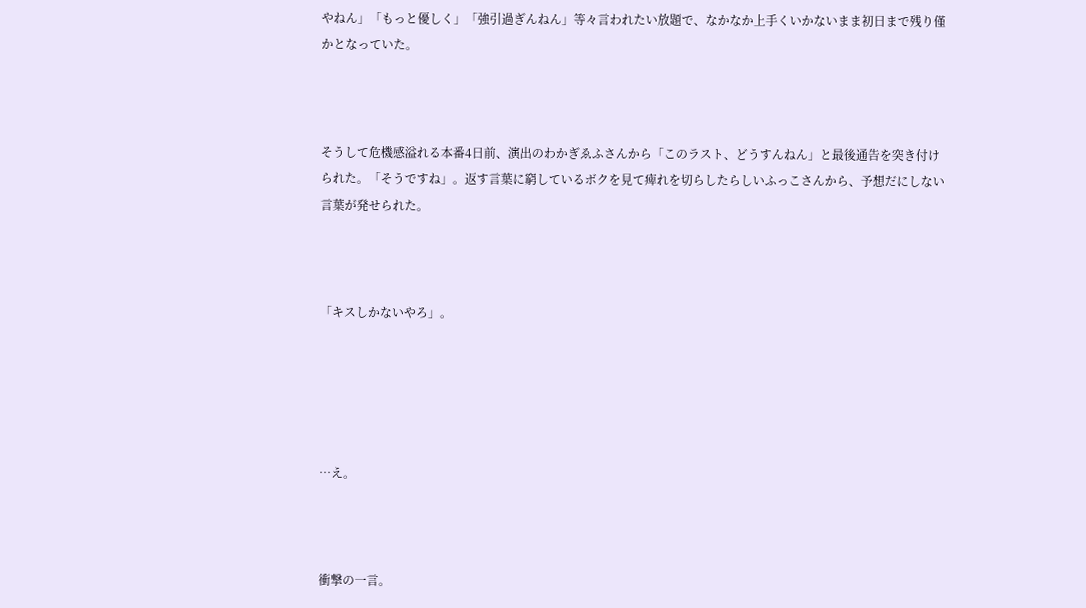やねん」「もっと優しく」「強引過ぎんねん」等々言われたい放題で、なかなか上手くいかないまま初日まで残り僅かとなっていた。



そうして危機感溢れる本番4日前、演出のわかぎゑふさんから「このラスト、どうすんねん」と最後通告を突き付けられた。「そうですね」。返す言葉に窮しているボクを見て痺れを切らしたらしいふっこさんから、予想だにしない言葉が発せられた。



「キスしかないやろ」。





…え。



衝撃の一言。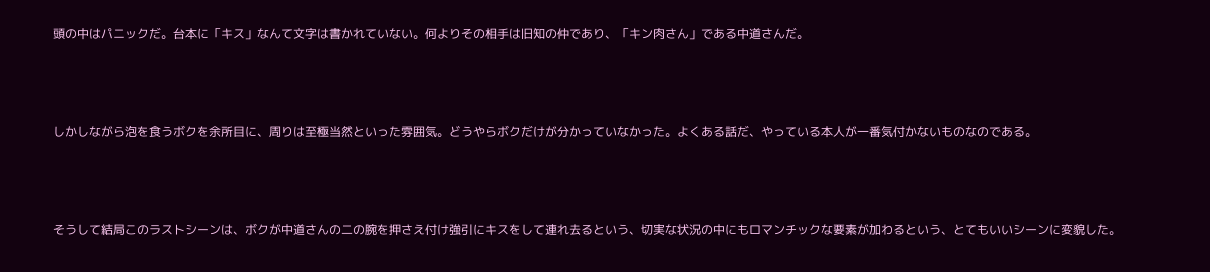頭の中はパニックだ。台本に「キス」なんて文字は書かれていない。何よりその相手は旧知の仲であり、「キン肉さん」である中道さんだ。



しかしながら泡を食うボクを余所目に、周りは至極当然といった雰囲気。どうやらボクだけが分かっていなかった。よくある話だ、やっている本人が一番気付かないものなのである。



そうして結局このラストシーンは、ボクが中道さんの二の腕を押さえ付け強引にキスをして連れ去るという、切実な状況の中にもロマンチックな要素が加わるという、とてもいいシーンに変貌した。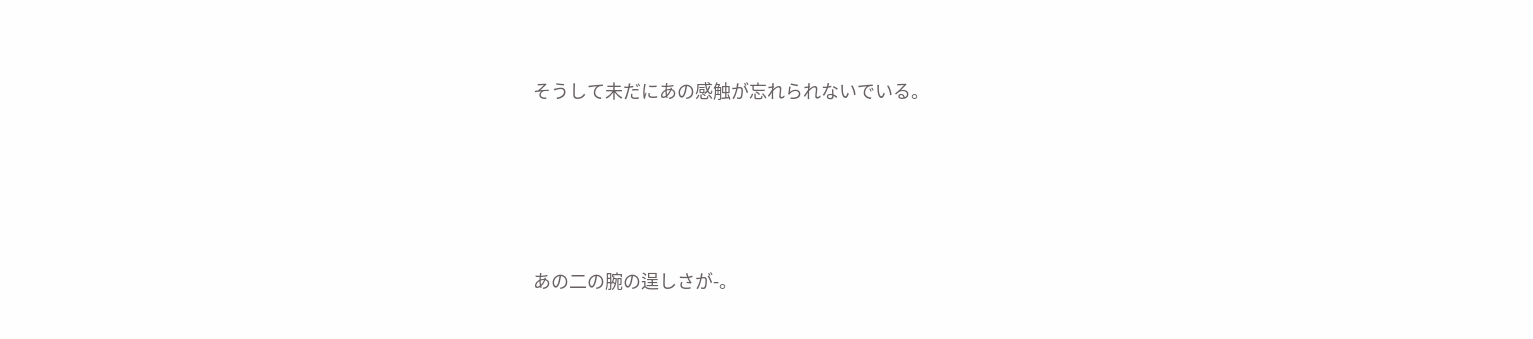そうして未だにあの感触が忘れられないでいる。





あの二の腕の逞しさが-。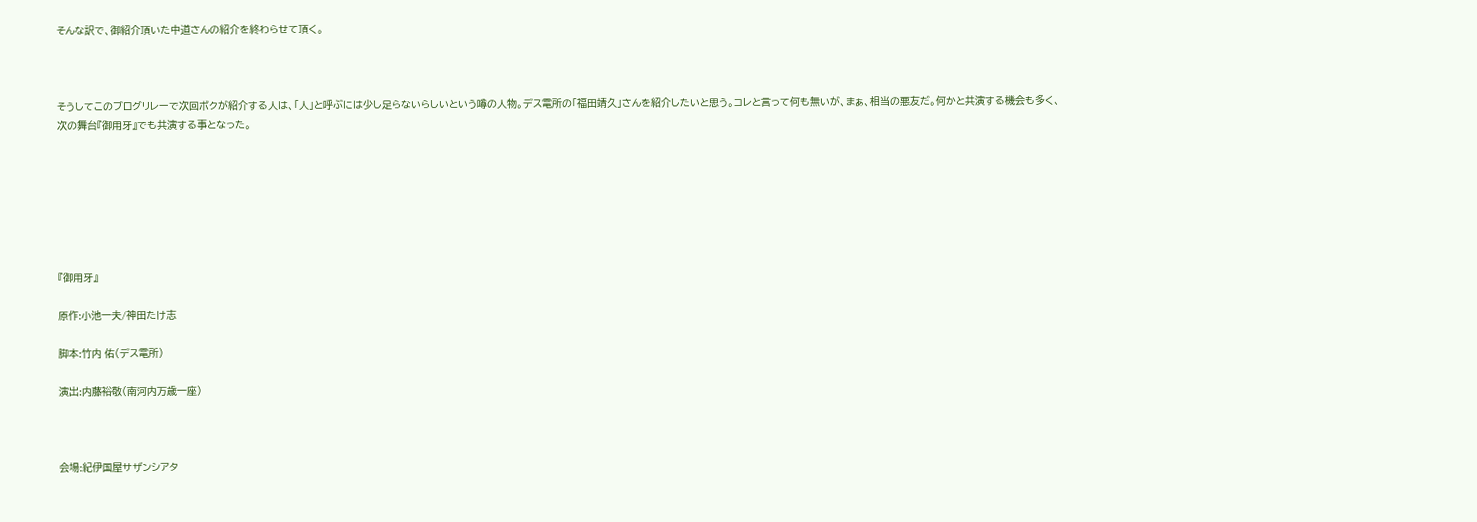そんな訳で、御紹介頂いた中道さんの紹介を終わらせて頂く。



そうしてこのブログリレーで次回ボクが紹介する人は、「人」と呼ぶには少し足らないらしいという噂の人物。デス電所の「福田靖久」さんを紹介したいと思う。コレと言って何も無いが、まぁ、相当の悪友だ。何かと共演する機会も多く、次の舞台『御用牙』でも共演する事となった。







『御用牙』

原作:小池一夫/神田たけ志

脚本:竹内 佑(デス電所)

演出:内藤裕敬(南河内万歳一座)



会場:紀伊国屋サザンシアタ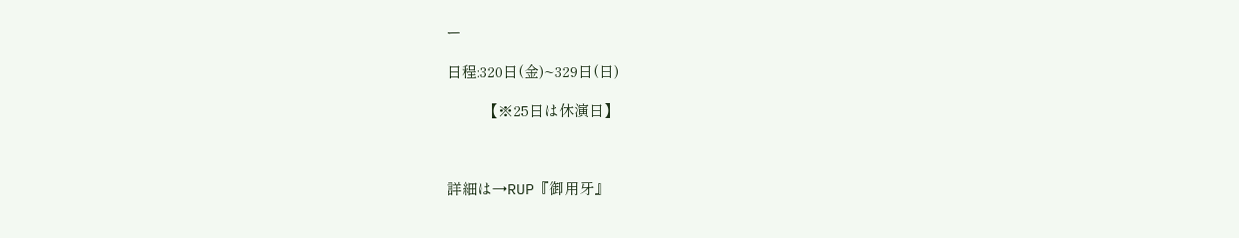ー

日程:320日(金)~329日(日)

         【※25日は休演日】



詳細は→RUP『御用牙』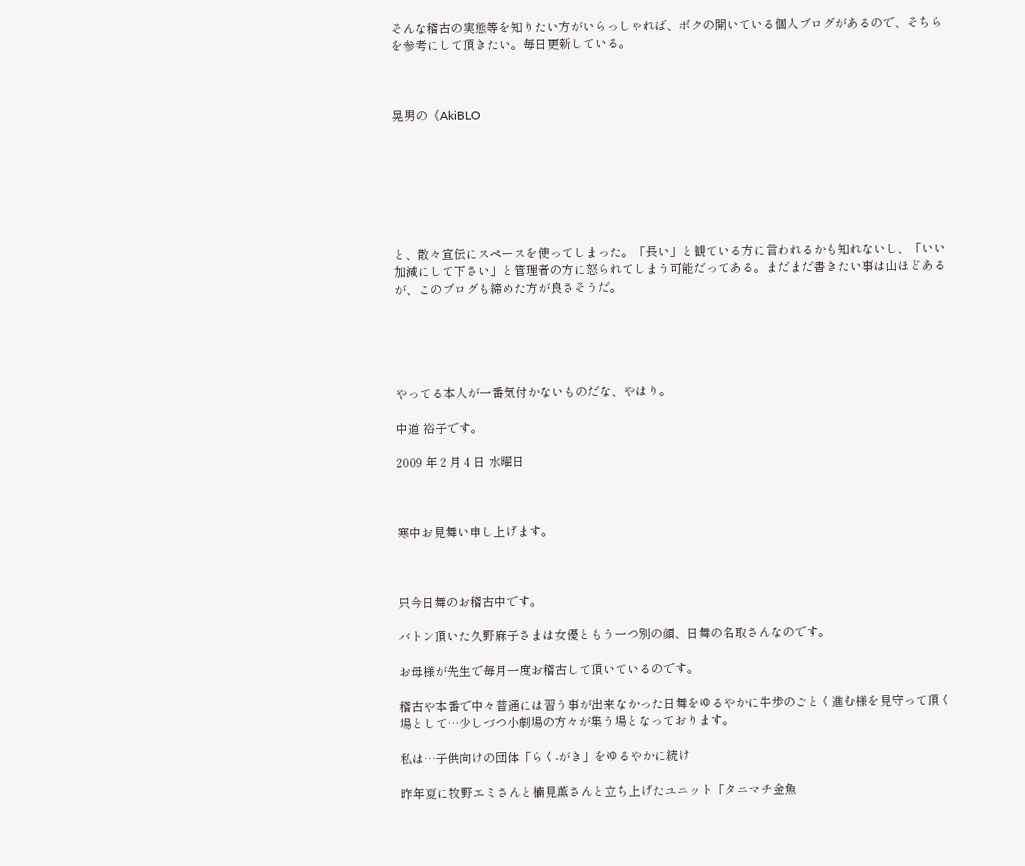そんな稽古の実態等を知りたい方がいらっしゃれば、ボクの開いている個人ブログがあるので、そちらを参考にして頂きたい。毎日更新している。



晃男の《AkiBLO







と、散々宣伝にスペースを使ってしまった。「長い」と観ている方に言われるかも知れないし、「いい加減にして下さい」と管理者の方に怒られてしまう可能だってある。まだまだ書きたい事は山ほどあるが、このブログも締めた方が良さそうだ。





やってる本人が一番気付かないものだな、やはり。

中道 裕子です。

2009 年 2 月 4 日 水曜日



寒中お見舞い申し上げます。



只今日舞のお稽古中です。

バトン頂いた久野麻子さまは女優ともう一つ別の顔、日舞の名取さんなのです。

お母様が先生で毎月一度お稽古して頂いているのです。

稽古や本番で中々普通には習う事が出来なかった日舞をゆるやかに牛歩のごとく進む様を見守って頂く場として…少しづつ小劇場の方々が集う場となっております。

私は…子供向けの団体「らく-がき」をゆるやかに続け

昨年夏に牧野エミさんと楠見薫さんと立ち上げたユニット「タニマチ金魚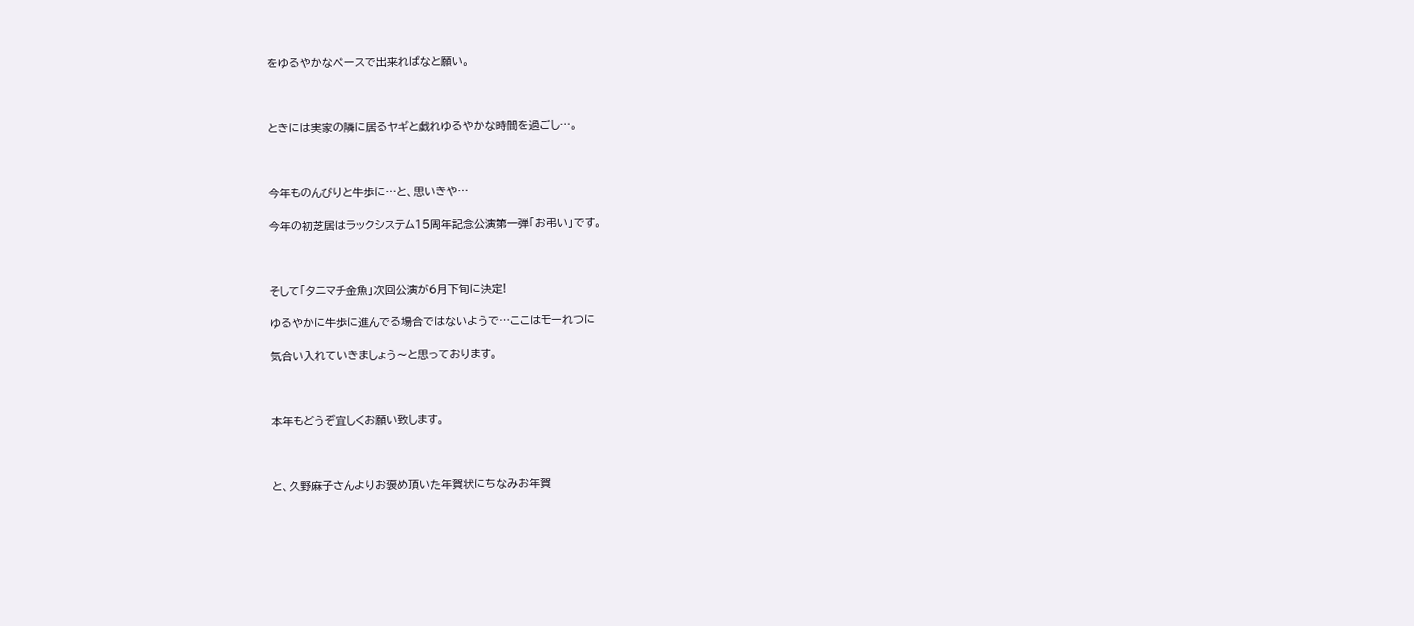をゆるやかなペースで出来ればなと願い。



ときには実家の隣に居るヤギと戯れゆるやかな時間を過ごし…。



今年ものんびりと牛歩に…と、思いきや…

今年の初芝居はラックシステム15周年記念公演第一弾「お弔い」です。



そして「タニマチ金魚」次回公演が6月下旬に決定!

ゆるやかに牛歩に進んでる場合ではないようで…ここはモーれつに

気合い入れていきましょう〜と思っております。



本年もどうぞ宜しくお願い致します。



と、久野麻子さんよりお褒め頂いた年賀状にちなみお年賀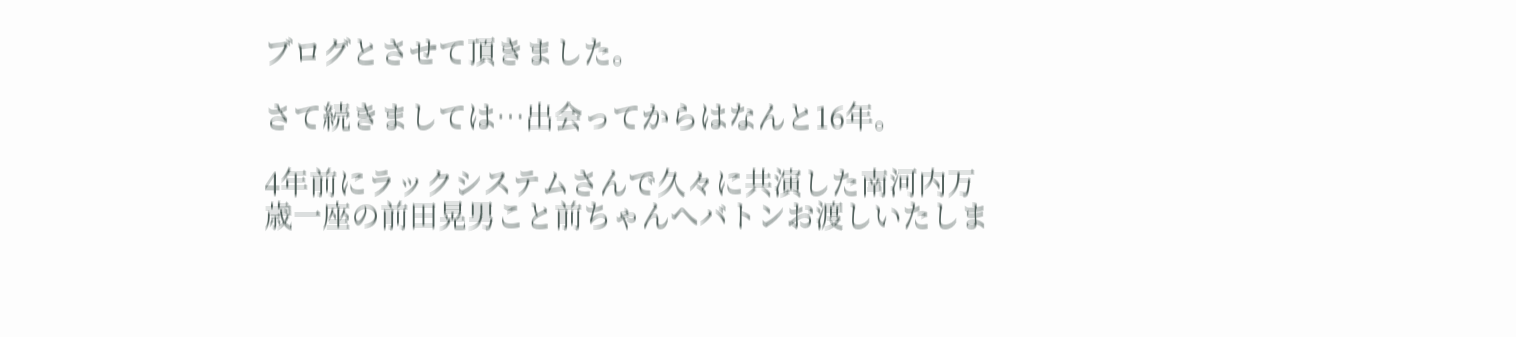ブログとさせて頂きました。

さて続きましては…出会ってからはなんと16年。

4年前にラックシステムさんで久々に共演した南河内万歳一座の前田晃男こと前ちゃんへバトンお渡しいたしま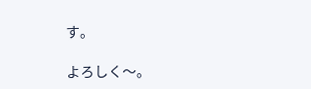す。

よろしく〜。